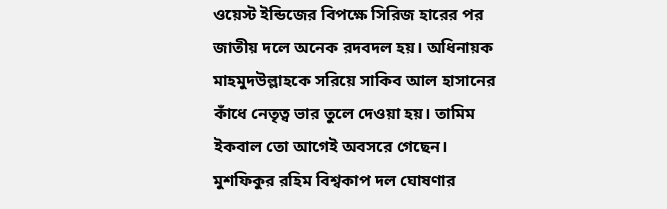ওয়েস্ট ইন্ডিজের বিপক্ষে সিরিজ হারের পর জাতীয় দলে অনেক রদবদল হয়। অধিনায়ক মাহমুদউল্লাহকে সরিয়ে সাকিব আল হাসানের কাঁধে নেতৃত্ব ভার তুলে দেওয়া হয়। তামিম ইকবাল তো আগেই অবসরে গেছেন। মুশফিকুর রহিম বিশ্বকাপ দল ঘোষণার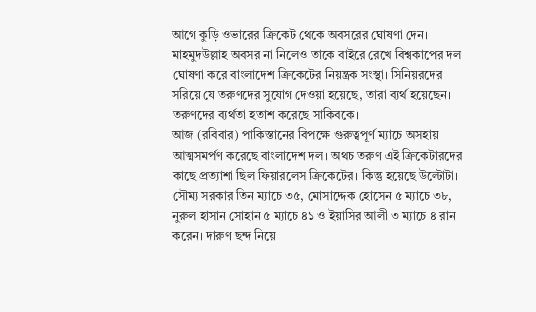আগে কুড়ি ওভারের ক্রিকেট থেকে অবসরের ঘোষণা দেন। মাহমুদউল্লাহ অবসর না নিলেও তাকে বাইরে রেখে বিশ্বকাপের দল ঘোষণা করে বাংলাদেশ ক্রিকেটের নিয়ন্ত্রক সংস্থা। সিনিয়রদের সরিয়ে যে তরুণদের সুযোগ দেওয়া হয়েছে, তারা ব্যর্থ হয়েছেন। তরুণদের ব্যর্থতা হতাশ করেছে সাকিবকে।
আজ (রবিবার) পাকিস্তানের বিপক্ষে গুরুত্বপূর্ণ ম্যাচে অসহায় আত্মসমর্পণ করেছে বাংলাদেশ দল। অথচ তরুণ এই ক্রিকেটারদের কাছে প্রত্যাশা ছিল ফিয়ারলেস ক্রিকেটের। কিন্তু হয়েছে উল্টোটা। সৌম্য সরকার তিন ম্যাচে ৩৫, মোসাদ্দেক হোসেন ৫ ম্যাচে ৩৮, নুরুল হাসান সোহান ৫ ম্যাচে ৪১ ও ইয়াসির আলী ৩ ম্যাচে ৪ রান করেন। দারুণ ছন্দ নিয়ে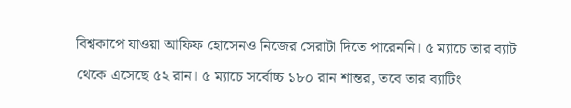বিশ্বকাপে যাওয়া আফিফ হোসেনও নিজের সেরাটা দিতে পারেননি। ৫ ম্যাচে তার ব্যাট থেকে এসেছে ৫২ রান। ৫ ম্যাচে সর্বোচ্চ ১৮০ রান শান্তর, তবে তার ব্যাটিং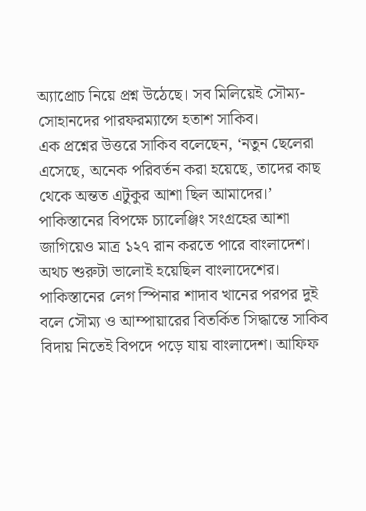অ্যাপ্রোচ নিয়ে প্রশ্ন উঠেছে। সব মিলিয়েই সৌম্য-সোহানদের পারফরম্যান্সে হতাশ সাকিব।
এক প্রশ্নের উত্তরে সাকিব বলেছেন, ‘নতুন ছেলেরা এসেছে, অনেক পরিবর্তন করা হয়েছে, তাদের কাছ থেকে অন্তত এটুকুর আশা ছিল আমাদের।’
পাকিস্তানের বিপক্ষে চ্যালেঞ্জিং সংগ্রহের আশা জাগিয়েও মাত্র ১২৭ রান করতে পারে বাংলাদেশ। অথচ শুরুটা ভালোই হয়েছিল বাংলাদেশের। পাকিস্তানের লেগ স্পিনার শাদাব খানের পরপর দুই বলে সৌম্য ও আম্পায়ারের বিতর্কিত সিদ্ধান্তে সাকিব বিদায় নিতেই বিপদে পড়ে যায় বাংলাদেশ। আফিফ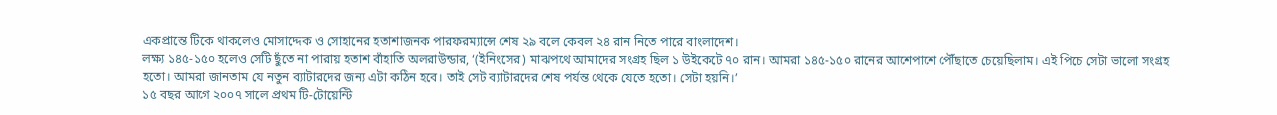একপ্রান্তে টিকে থাকলেও মোসাদ্দেক ও সোহানের হতাশাজনক পারফরম্যান্সে শেষ ২৯ বলে কেবল ২৪ রান নিতে পারে বাংলাদেশ।
লক্ষ্য ১৪৫-১৫০ হলেও সেটি ছুঁতে না পারায় হতাশ বাঁহাতি অলরাউন্ডার, ‘(ইনিংসের) মাঝপথে আমাদের সংগ্রহ ছিল ১ উইকেটে ৭০ রান। আমরা ১৪৫-১৫০ রানের আশেপাশে পৌঁছাতে চেয়েছিলাম। এই পিচে সেটা ভালো সংগ্রহ হতো। আমরা জানতাম যে নতুন ব্যাটারদের জন্য এটা কঠিন হবে। তাই সেট ব্যাটারদের শেষ পর্যন্ত থেকে যেতে হতো। সেটা হয়নি।’
১৫ বছর আগে ২০০৭ সালে প্রথম টি-টোয়েন্টি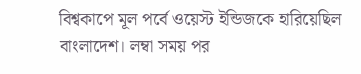বিশ্বকাপে মূল পর্বে ওয়েস্ট ইন্ডিজকে হারিয়েছিল বাংলাদেশ। লম্বা সময় পর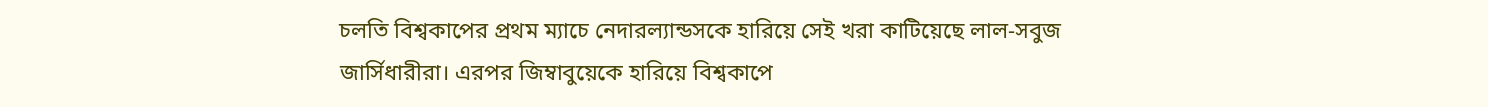চলতি বিশ্বকাপের প্রথম ম্যাচে নেদারল্যান্ডসকে হারিয়ে সেই খরা কাটিয়েছে লাল-সবুজ জার্সিধারীরা। এরপর জিম্বাবুয়েকে হারিয়ে বিশ্বকাপে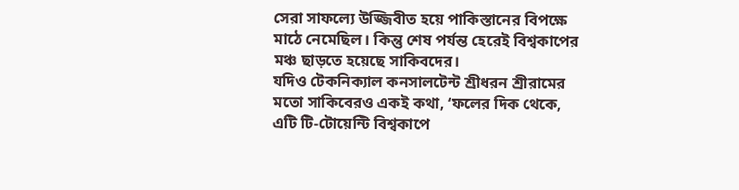সেরা সাফল্যে উজ্জিবীত হয়ে পাকিস্তানের বিপক্ষে মাঠে নেমেছিল। কিন্তু শেষ পর্যন্ত হেরেই বিশ্বকাপের মঞ্চ ছাড়তে হয়েছে সাকিবদের।
যদিও টেকনিক্যাল কনসালটেন্ট শ্রীধরন শ্রীরামের মতো সাকিবেরও একই কথা, ‘ফলের দিক থেকে, এটি টি-টোয়েন্টি বিশ্বকাপে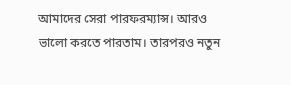আমাদের সেরা পারফরম্যান্স। আরও ভালো করতে পারতাম। তারপরও নতুন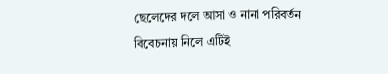ছেলেদের দলে আসা ও নানা পরিবর্তন বিবেচনায় নিলে এটিই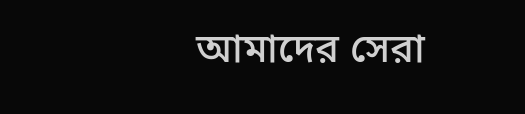আমাদের সেরা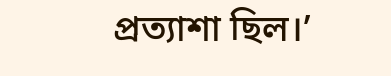প্রত্যাশা ছিল।’